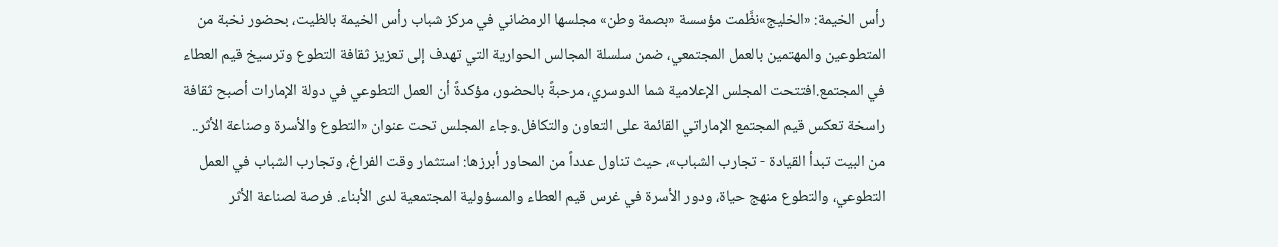رأس الخيمة: «الخليج»نظَّمت مؤسسة «بصمة وطن» مجلسها الرمضاني في مركز شباب رأس الخيمة بالظيت، بحضور نخبة من المتطوعين والمهتمين بالعمل المجتمعي، ضمن سلسلة المجالس الحوارية التي تهدف إلى تعزيز ثقافة التطوع وترسيخ قيم العطاء في المجتمع.افتتحت المجلس الإعلامية شما الدوسري، مرحبةً بالحضور، مؤكدةً أن العمل التطوعي في دولة الإمارات أصبح ثقافة راسخة تعكس قيم المجتمع الإماراتي القائمة على التعاون والتكافل.وجاء المجلس تحت عنوان «التطوع والأسرة وصناعة الأثر.. من البيت تبدأ القيادة - تجارب الشباب»، حيث تناول عدداً من المحاور أبرزها: استثمار وقت الفراغ، وتجارب الشباب في العمل التطوعي، والتطوع منهج حياة، ودور الأسرة في غرس قيم العطاء والمسؤولية المجتمعية لدى الأبناء. فرصة لصناعة الأثر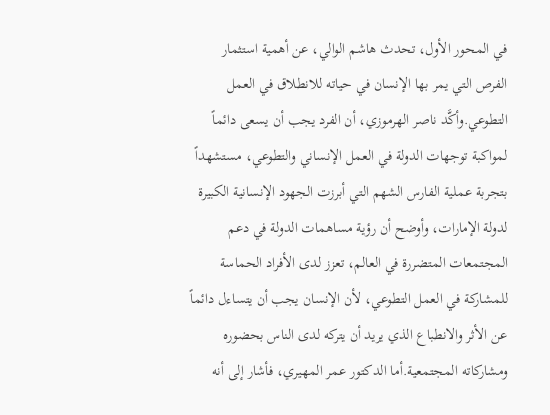في المحور الأول، تحدث هاشم الوالي، عن أهمية استثمار الفرص التي يمر بها الإنسان في حياته للانطلاق في العمل التطوعي.وأكَّد ناصر الهرموزي، أن الفرد يجب أن يسعى دائماً لمواكبة توجهات الدولة في العمل الإنساني والتطوعي، مستشهداً بتجربة عملية الفارس الشهم التي أبرزت الجهود الإنسانية الكبيرة لدولة الإمارات، وأوضح أن رؤية مساهمات الدولة في دعم المجتمعات المتضررة في العالم، تعزز لدى الأفراد الحماسة للمشاركة في العمل التطوعي، لأن الإنسان يجب أن يتساءل دائماً عن الأثر والانطباع الذي يريد أن يتركه لدى الناس بحضوره ومشاركاته المجتمعية.أما الدكتور عمر المهيري، فأشار إلى أنه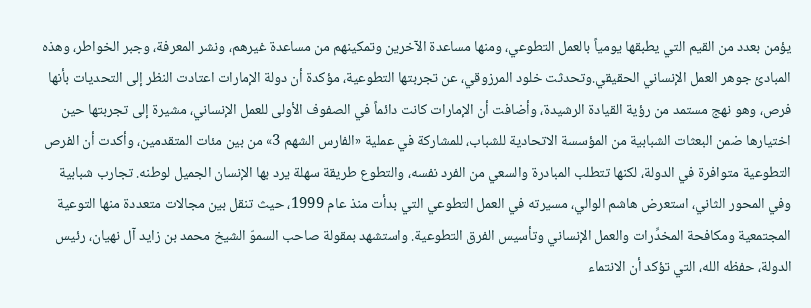يؤمن بعدد من القيم التي يطبقها يومياً بالعمل التطوعي، ومنها مساعدة الآخرين وتمكينهم من مساعدة غيرهم، ونشر المعرفة، وجبر الخواطر، وهذه المبادئ جوهر العمل الإنساني الحقيقي.وتحدثت خلود المرزوقي، عن تجربتها التطوعية، مؤكدة أن دولة الإمارات اعتادت النظر إلى التحديات بأنها فرص، وهو نهج مستمد من رؤية القيادة الرشيدة، وأضافت أن الإمارات كانت دائماً في الصفوف الأولى للعمل الإنساني، مشيرة إلى تجربتها حين اختيارها ضمن البعثات الشبابية من المؤسسة الاتحادية للشباب، للمشاركة في عملية «الفارس الشهم 3» من بين مئات المتقدمين، وأكدت أن الفرص التطوعية متوافرة في الدولة، لكنها تتطلب المبادرة والسعي من الفرد نفسه، والتطوع طريقة سهلة يرد بها الإنسان الجميل لوطنه. تجارب شبابية وفي المحور الثاني، استعرض هاشم الوالي، مسيرته في العمل التطوعي التي بدأت منذ عام 1999، حيث تنقل بين مجالات متعددة منها التوعية المجتمعية ومكافحة المخدِّرات والعمل الإنساني وتأسيس الفرق التطوعية. واستشهد بمقولة صاحب السموّ الشيخ محمد بن زايد آل نهيان، رئيس الدولة، حفظه الله، التي تؤكد أن الانتماء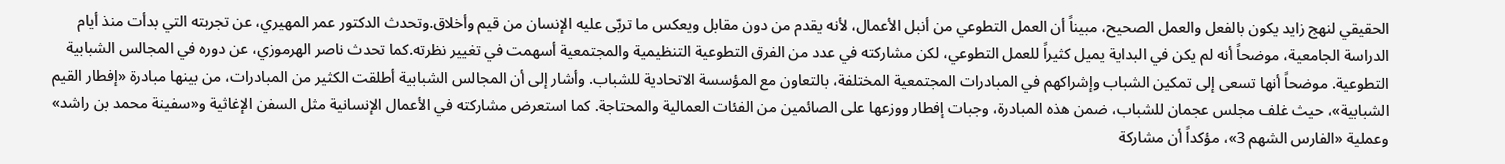الحقيقي لنهج زايد يكون بالفعل والعمل الصحيح، مبيناً أن العمل التطوعي من أنبل الأعمال، لأنه يقدم من دون مقابل ويعكس ما تربّى عليه الإنسان من قيم وأخلاق.وتحدث الدكتور عمر المهيري، عن تجربته التي بدأت منذ أيام الدراسة الجامعية، موضحاً أنه لم يكن في البداية يميل كثيراً للعمل التطوعي، لكن مشاركته في عدد من الفرق التطوعية التنظيمية والمجتمعية أسهمت في تغيير نظرته.كما تحدث ناصر الهرموزي، عن دوره في المجالس الشبابية التطوعية. موضحاً أنها تسعى إلى تمكين الشباب وإشراكهم في المبادرات المجتمعية المختلفة، بالتعاون مع المؤسسة الاتحادية للشباب. وأشار إلى أن المجالس الشبابية أطلقت الكثير من المبادرات، من بينها مبادرة «إفطار القيم الشبابية»، حيث غلف مجلس عجمان للشباب، ضمن هذه المبادرة، وجبات إفطار ووزعها على الصائمين من الفئات العمالية والمحتاجة. كما استعرض مشاركته في الأعمال الإنسانية مثل السفن الإغاثية و«سفينة محمد بن راشد» وعملية «الفارس الشهم 3»، مؤكداً أن مشاركة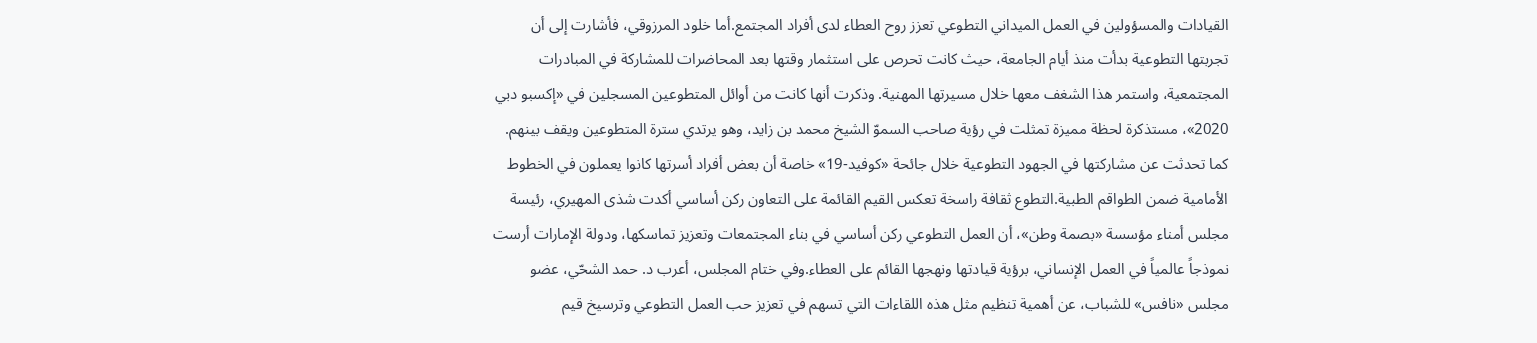القيادات والمسؤولين في العمل الميداني التطوعي تعزز روح العطاء لدى أفراد المجتمع.أما خلود المرزوقي، فأشارت إلى أن تجربتها التطوعية بدأت منذ أيام الجامعة، حيث كانت تحرص على استثمار وقتها بعد المحاضرات للمشاركة في المبادرات المجتمعية، واستمر هذا الشغف معها خلال مسيرتها المهنية. وذكرت أنها كانت من أوائل المتطوعين المسجلين في «إكسبو دبي 2020»، مستذكرة لحظة مميزة تمثلت في رؤية صاحب السموّ الشيخ محمد بن زايد، وهو يرتدي سترة المتطوعين ويقف بينهم. كما تحدثت عن مشاركتها في الجهود التطوعية خلال جائحة «كوفيد-19» خاصة أن بعض أفراد أسرتها كانوا يعملون في الخطوط الأمامية ضمن الطواقم الطبية.التطوع ثقافة راسخة تعكس القيم القائمة على التعاون ركن أساسي أكدت شذى المهيري، رئيسة مجلس أمناء مؤسسة «بصمة وطن»، أن العمل التطوعي ركن أساسي في بناء المجتمعات وتعزيز تماسكها، ودولة الإمارات أرست نموذجاً عالمياً في العمل الإنساني، برؤية قيادتها ونهجها القائم على العطاء.وفي ختام المجلس، أعرب د. حمد الشحّي، عضو مجلس «نافس» للشباب، عن أهمية تنظيم مثل هذه اللقاءات التي تسهم في تعزيز حب العمل التطوعي وترسيخ قيم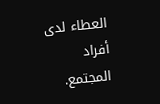العطاء لدى أفراد المجتمع.